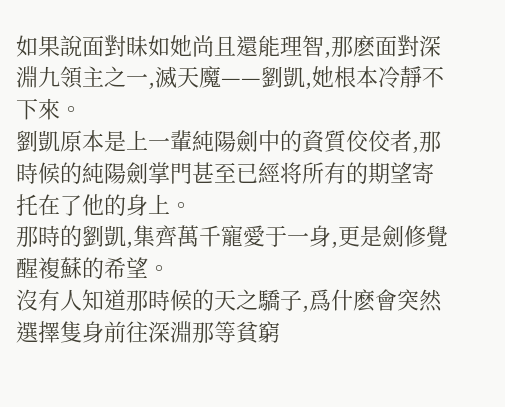如果說面對昧如她尚且還能理智,那麽面對深淵九領主之一,滅天魔——劉凱,她根本冷靜不下來。
劉凱原本是上一輩純陽劍中的資質佼佼者,那時候的純陽劍掌門甚至已經将所有的期望寄托在了他的身上。
那時的劉凱,集齊萬千寵愛于一身,更是劍修覺醒複蘇的希望。
沒有人知道那時候的天之驕子,爲什麽會突然選擇隻身前往深淵那等貧窮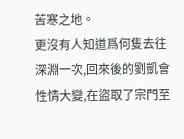苦寒之地。
更沒有人知道爲何隻去往深淵一次,回來後的劉凱會性情大變,在盜取了宗門至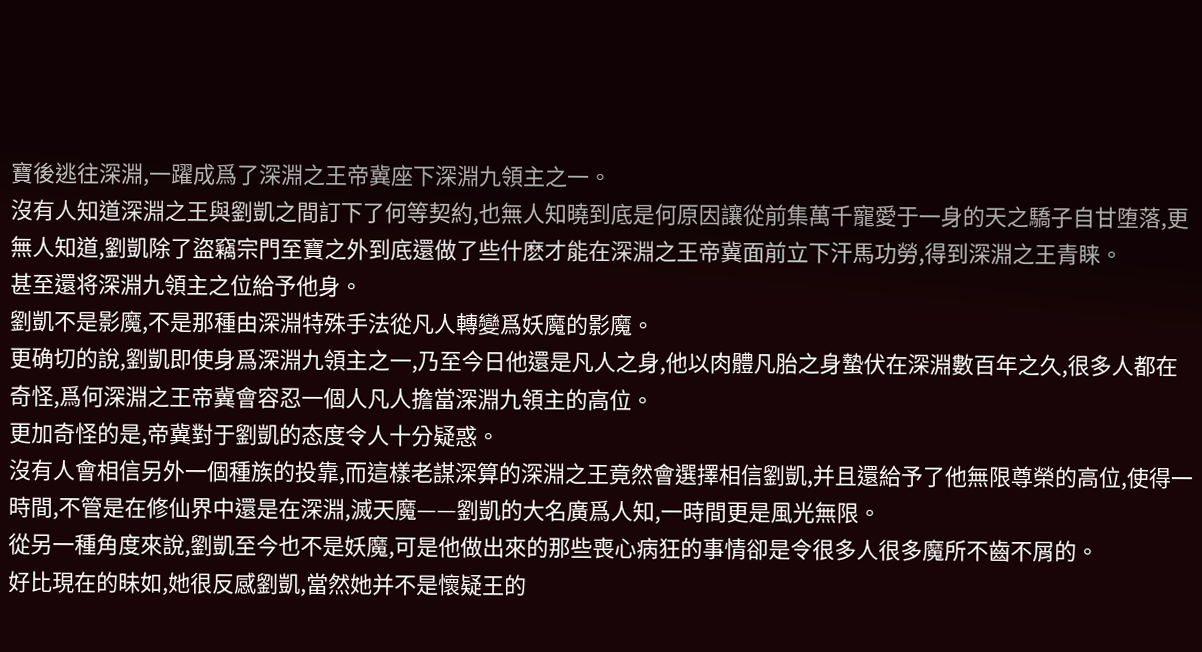寶後逃往深淵,一躍成爲了深淵之王帝冀座下深淵九領主之一。
沒有人知道深淵之王與劉凱之間訂下了何等契約,也無人知曉到底是何原因讓從前集萬千寵愛于一身的天之驕子自甘堕落,更無人知道,劉凱除了盜竊宗門至寶之外到底還做了些什麽才能在深淵之王帝冀面前立下汗馬功勞,得到深淵之王青睐。
甚至還将深淵九領主之位給予他身。
劉凱不是影魔,不是那種由深淵特殊手法從凡人轉變爲妖魔的影魔。
更确切的說,劉凱即使身爲深淵九領主之一,乃至今日他還是凡人之身,他以肉體凡胎之身蟄伏在深淵數百年之久,很多人都在奇怪,爲何深淵之王帝冀會容忍一個人凡人擔當深淵九領主的高位。
更加奇怪的是,帝冀對于劉凱的态度令人十分疑惑。
沒有人會相信另外一個種族的投靠,而這樣老謀深算的深淵之王竟然會選擇相信劉凱,并且還給予了他無限尊榮的高位,使得一時間,不管是在修仙界中還是在深淵,滅天魔——劉凱的大名廣爲人知,一時間更是風光無限。
從另一種角度來說,劉凱至今也不是妖魔,可是他做出來的那些喪心病狂的事情卻是令很多人很多魔所不齒不屑的。
好比現在的昧如,她很反感劉凱,當然她并不是懷疑王的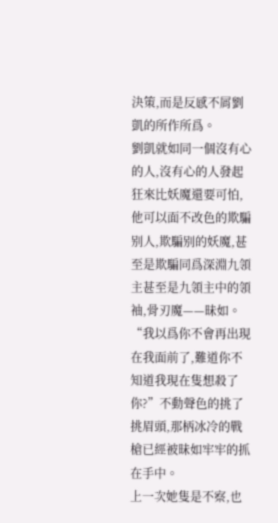決策,而是反感不屑劉凱的所作所爲。
劉凱就如同一個沒有心的人,沒有心的人發起狂來比妖魔還要可怕,他可以面不改色的欺騙别人,欺騙别的妖魔,甚至是欺騙同爲深淵九領主甚至是九領主中的領袖,骨刃魔——昧如。
“我以爲你不會再出現在我面前了,難道你不知道我現在隻想殺了你?”不動聲色的挑了挑眉頭,那柄冰冷的戰槍已經被昧如牢牢的抓在手中。
上一次她隻是不察,也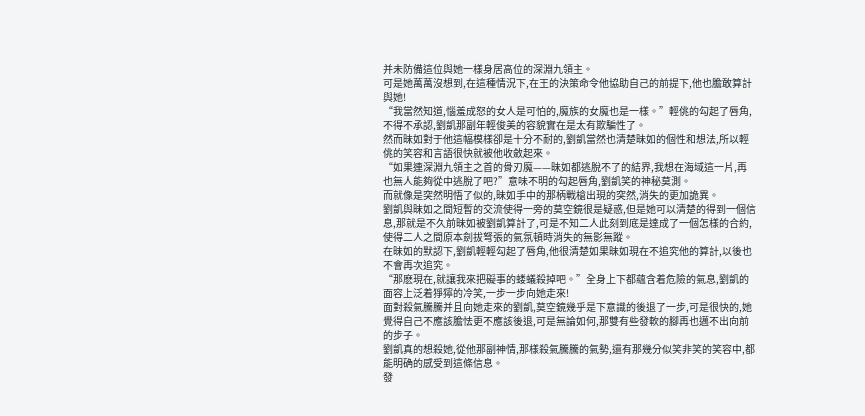并未防備這位與她一樣身居高位的深淵九領主。
可是她萬萬沒想到,在這種情況下,在王的決策命令他協助自己的前提下,他也膽敢算計與她!
“我當然知道,惱羞成怒的女人是可怕的,魔族的女魔也是一樣。”輕佻的勾起了唇角,不得不承認,劉凱那副年輕俊美的容貌實在是太有欺騙性了。
然而昧如對于他這幅模樣卻是十分不耐的,劉凱當然也清楚昧如的個性和想法,所以輕佻的笑容和言語很快就被他收斂起來。
“如果連深淵九領主之首的骨刃魔——昧如都逃脫不了的結界,我想在海域這一片,再也無人能夠從中逃脫了吧?”意味不明的勾起唇角,劉凱笑的神秘莫測。
而就像是突然明悟了似的,昧如手中的那柄戰槍出現的突然,消失的更加詭異。
劉凱與昧如之間短暫的交流使得一旁的莫空鏡很是疑惑,但是她可以清楚的得到一個信息,那就是不久前昧如被劉凱算計了,可是不知二人此刻到底是達成了一個怎樣的合約,使得二人之間原本劍拔弩張的氣氛頓時消失的無影無蹤。
在昧如的默認下,劉凱輕輕勾起了唇角,他很清楚如果昧如現在不追究他的算計,以後也不會再次追究。
“那麽現在,就讓我來把礙事的蝼蟻殺掉吧。”全身上下都蘊含着危險的氣息,劉凱的面容上泛着猙獰的冷笑,一步一步向她走來!
面對殺氣騰騰并且向她走來的劉凱,莫空鏡幾乎是下意識的後退了一步,可是很快的,她覺得自己不應該膽怯更不應該後退,可是無論如何,那雙有些發軟的腳再也邁不出向前的步子。
劉凱真的想殺她,從他那副神情,那樣殺氣騰騰的氣勢,還有那幾分似笑非笑的笑容中,都能明确的感受到這條信息。
發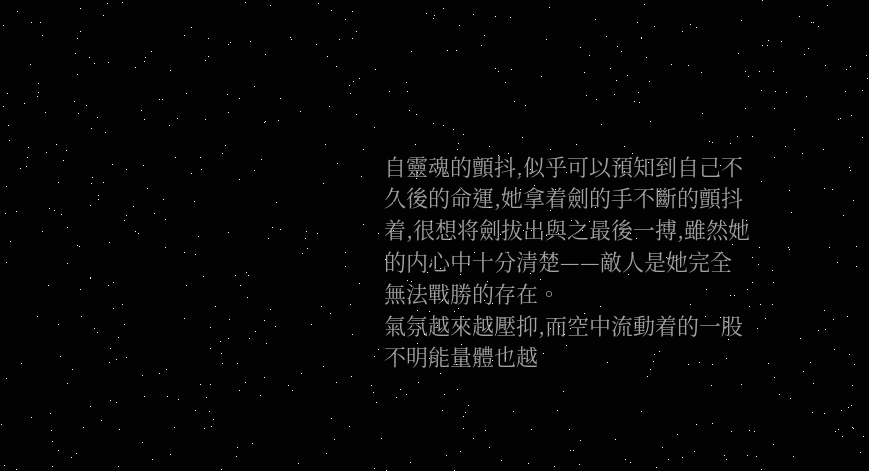自靈魂的顫抖,似乎可以預知到自己不久後的命運,她拿着劍的手不斷的顫抖着,很想将劍拔出與之最後一搏,雖然她的内心中十分清楚——敵人是她完全無法戰勝的存在。
氣氛越來越壓抑,而空中流動着的一股不明能量體也越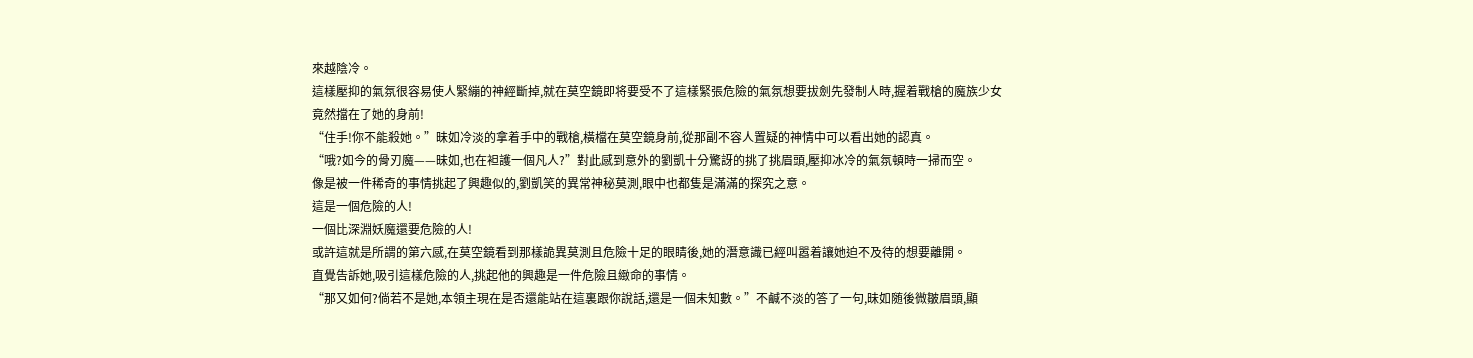來越陰冷。
這樣壓抑的氣氛很容易使人緊繃的神經斷掉,就在莫空鏡即将要受不了這樣緊張危險的氣氛想要拔劍先發制人時,握着戰槍的魔族少女竟然擋在了她的身前!
“住手!你不能殺她。”昧如冷淡的拿着手中的戰槍,橫檔在莫空鏡身前,從那副不容人置疑的神情中可以看出她的認真。
“哦?如今的骨刃魔——昧如,也在袒護一個凡人?”對此感到意外的劉凱十分驚訝的挑了挑眉頭,壓抑冰冷的氣氛頓時一掃而空。
像是被一件稀奇的事情挑起了興趣似的,劉凱笑的異常神秘莫測,眼中也都隻是滿滿的探究之意。
這是一個危險的人!
一個比深淵妖魔還要危險的人!
或許這就是所謂的第六感,在莫空鏡看到那樣詭異莫測且危險十足的眼睛後,她的潛意識已經叫嚣着讓她迫不及待的想要離開。
直覺告訴她,吸引這樣危險的人,挑起他的興趣是一件危險且緻命的事情。
“那又如何?倘若不是她,本領主現在是否還能站在這裏跟你說話,還是一個未知數。”不鹹不淡的答了一句,昧如随後微皺眉頭,顯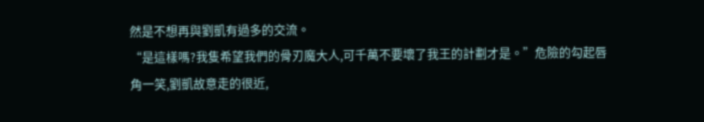然是不想再與劉凱有過多的交流。
“是這樣嗎?我隻希望我們的骨刃魔大人,可千萬不要壞了我王的計劃才是。”危險的勾起唇角一笑,劉凱故意走的很近,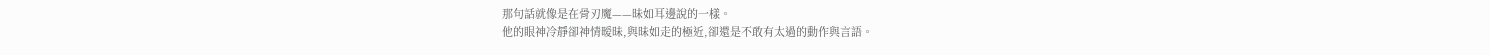那句話就像是在骨刃魔——昧如耳邊說的一樣。
他的眼神冷靜卻神情暧昧,與昧如走的極近,卻還是不敢有太過的動作與言語。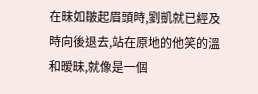在昧如皺起眉頭時,劉凱就已經及時向後退去,站在原地的他笑的溫和暧昧,就像是一個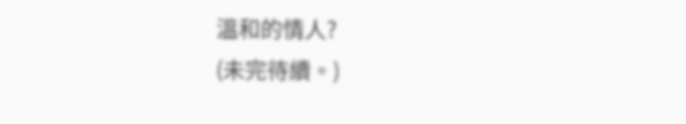溫和的情人?
(未完待續。)